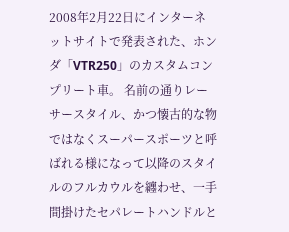2008年2月22日にインターネットサイトで発表された、ホンダ「VTR250」のカスタムコンプリート車。 名前の通りレーサースタイル、かつ懐古的な物ではなくスーパースポーツと呼ばれる様になって以降のスタイルのフルカウルを纏わせ、一手間掛けたセパレートハンドルと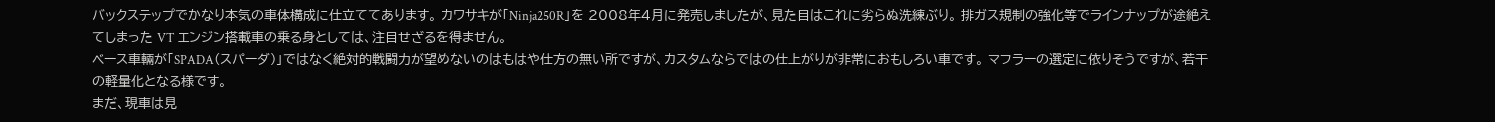バックステップでかなり本気の車体構成に仕立ててあります。 カワサキが「Ninja250R」を 2008年4月に発売しましたが、見た目はこれに劣らぬ洗練ぶり。 排ガス規制の強化等でラインナップが途絶えてしまった VT エンジン搭載車の乗る身としては、注目せざるを得ません。
ベース車輛が「SPADA(スパーダ)」ではなく絶対的戦闘力が望めないのはもはや仕方の無い所ですが、カスタムならではの仕上がりが非常におもしろい車です。 マフラーの選定に依りそうですが、若干の軽量化となる様です。
まだ、現車は見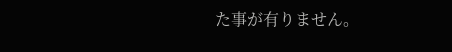た事が有りません。